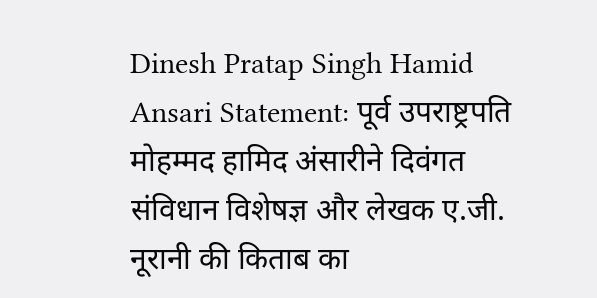Dinesh Pratap Singh Hamid Ansari Statement: पूर्व उपराष्ट्रपति मोहम्मद हामिद अंसारीने दिवंगत संविधान विशेषज्ञ और लेखक ए.जी. नूरानी की किताब का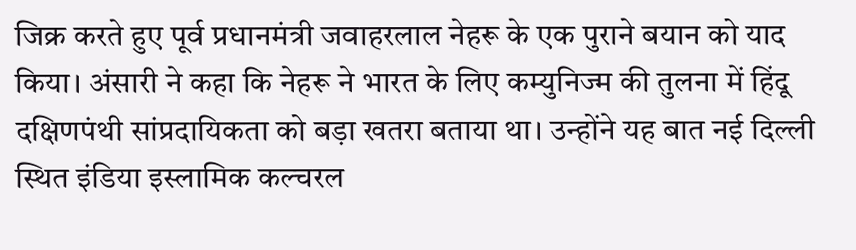जिक्र करते हुए पूर्व प्रधानमंत्री जवाहरलाल नेहरू के एक पुराने बयान को याद किया। अंसारी ने कहा कि नेहरू ने भारत के लिए कम्युनिज्म की तुलना में हिंदू दक्षिणपंथी सांप्रदायिकता को बड़ा खतरा बताया था। उन्होंने यह बात नई दिल्ली स्थित इंडिया इस्लामिक कल्चरल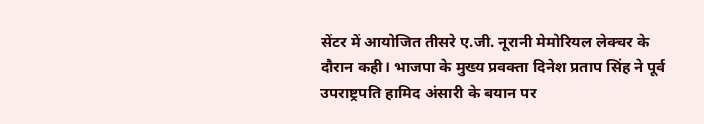सेंटर में आयोजित तीसरे ए.जी. नूरानी मेमोरियल लेक्चर के दौरान कही। भाजपा के मुख्य प्रवक्ता दिनेश प्रताप सिंह ने पूर्व उपराष्ट्रपति हामिद अंसारी के बयान पर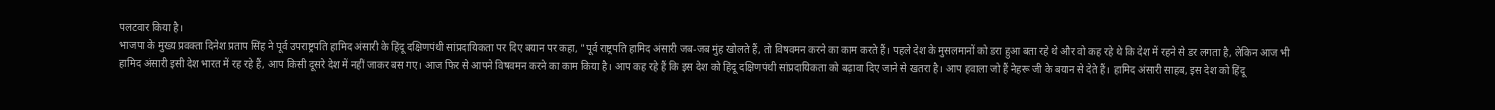पलटवार किया है।
भाजपा के मुख्य प्रवक्ता दिनेश प्रताप सिंह ने पूर्व उपराष्ट्रपति हामिद अंसारी के हिंदू दक्षिणपंथी सांप्रदायिकता पर दिए बयान पर कहा, "पूर्व राष्ट्रपति हामिद अंसारी जब-जब मुंह खोलते हैं, तो विषवमन करने का काम करते हैं। पहले देश के मुसलमानों को डरा हुआ बता रहे थे और वो कह रहे थे कि देश में रहने से डर लगता है, लेकिन आज भी हामिद अंसारी इसी देश भारत में रह रहे हैं, आप किसी दूसरे देश में नहीं जाकर बस गए। आज फिर से आपने विषवमन करने का काम किया है। आप कह रहे हैं कि इस देश को हिंदू दक्षिणपंथी सांप्रदायिकता को बढ़ावा दिए जाने से खतरा है। आप हवाला जो हैं नेहरू जी के बयान से देते हैं। हामिद अंसारी साहब, इस देश को हिंदू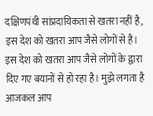दक्षिणपंथी सांप्रदायिकता से खतरा नहीं है, इस देश को खतरा आप जैसे लोगों से है। इस देश को खतरा आप जैसे लोगों के द्वारा दिए गए बयानों से हो रहा है। मुझे लगता है आजकल आप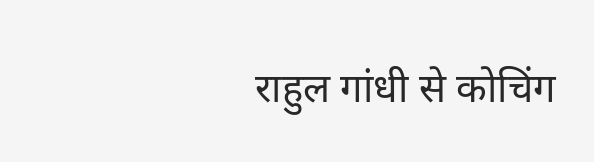राहुल गांधी से कोचिंग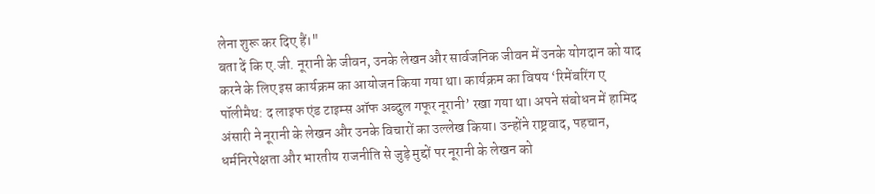लेना शुरू कर दिए हैं।"
बता दें कि ए.जी. नूरानी के जीवन, उनके लेखन और सार्वजनिक जीवन में उनके योगदान को याद करने के लिए इस कार्यक्रम का आयोजन किया गया था। कार्यक्रम का विषय ‘रिमेंबरिंग ए पॉलीमैथ: द लाइफ एंड टाइम्स ऑफ अब्दुल गफूर नूरानी’ रखा गया था। अपने संबोधन में हामिद अंसारी ने नूरानी के लेखन और उनके विचारों का उल्लेख किया। उन्होंने राष्ट्रवाद, पहचान, धर्मनिरपेक्षता और भारतीय राजनीति से जुड़े मुद्दों पर नूरानी के लेखन को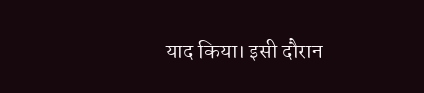याद किया। इसी दौरान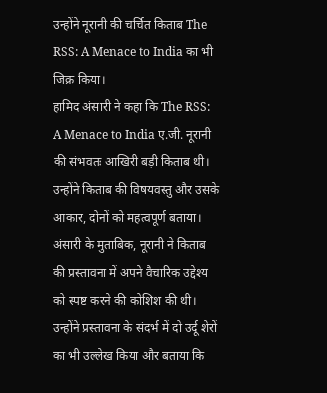उन्होंने नूरानी की चर्चित किताब The RSS: A Menace to India का भी जिक्र किया।
हामिद अंसारी ने कहा कि The RSS: A Menace to India ए.जी. नूरानी की संभवतः आखिरी बड़ी किताब थी। उन्होंने किताब की विषयवस्तु और उसके आकार, दोनों को महत्वपूर्ण बताया। अंसारी के मुताबिक, नूरानी ने किताब की प्रस्तावना में अपने वैचारिक उद्देश्य को स्पष्ट करने की कोशिश की थी। उन्होंने प्रस्तावना के संदर्भ में दो उर्दू शेरों का भी उल्लेख किया और बताया कि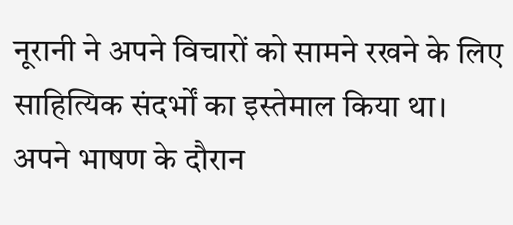नूरानी ने अपने विचारों को सामने रखने के लिए साहित्यिक संदर्भों का इस्तेमाल किया था।
अपने भाषण के दौरान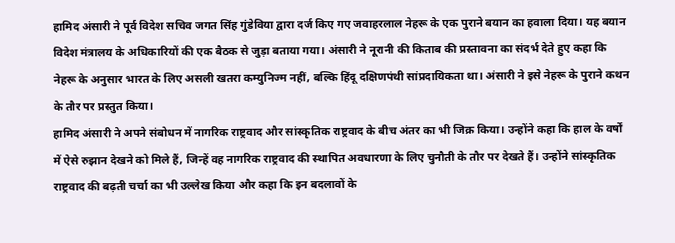हामिद अंसारी ने पूर्व विदेश सचिव जगत सिंह गुंडेविया द्वारा दर्ज किए गए जवाहरलाल नेहरू के एक पुराने बयान का हवाला दिया। यह बयान विदेश मंत्रालय के अधिकारियों की एक बैठक से जुड़ा बताया गया। अंसारी ने नूरानी की किताब की प्रस्तावना का संदर्भ देते हुए कहा कि नेहरू के अनुसार भारत के लिए असली खतरा कम्युनिज्म नहीं, बल्कि हिंदू दक्षिणपंथी सांप्रदायिकता था। अंसारी ने इसे नेहरू के पुराने कथन के तौर पर प्रस्तुत किया।
हामिद अंसारी ने अपने संबोधन में नागरिक राष्ट्रवाद और सांस्कृतिक राष्ट्रवाद के बीच अंतर का भी जिक्र किया। उन्होंने कहा कि हाल के वर्षों में ऐसे रुझान देखने को मिले हैं, जिन्हें वह नागरिक राष्ट्रवाद की स्थापित अवधारणा के लिए चुनौती के तौर पर देखते हैं। उन्होंने सांस्कृतिक राष्ट्रवाद की बढ़ती चर्चा का भी उल्लेख किया और कहा कि इन बदलावों के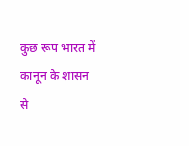कुछ रूप भारत में कानून के शासन से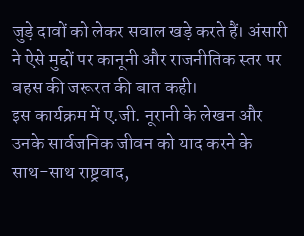जुड़े दावों को लेकर सवाल खड़े करते हैं। अंसारी ने ऐसे मुद्दों पर कानूनी और राजनीतिक स्तर पर बहस की जरूरत की बात कही।
इस कार्यक्रम में ए.जी. नूरानी के लेखन और उनके सार्वजनिक जीवन को याद करने के साथ-साथ राष्ट्रवाद,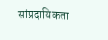सांप्रदायिकता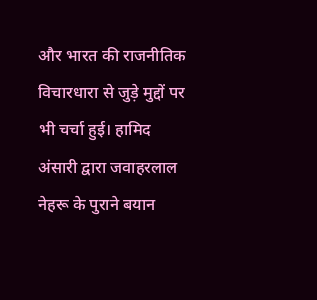और भारत की राजनीतिक विचारधारा से जुड़े मुद्दों पर भी चर्चा हुई। हामिद अंसारी द्वारा जवाहरलाल नेहरू के पुराने बयान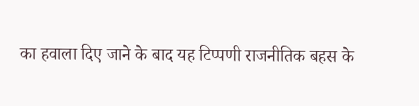का हवाला दिए जाने के बाद यह टिप्पणी राजनीतिक बहस के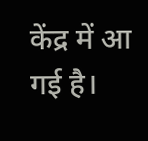केंद्र में आ गई है।